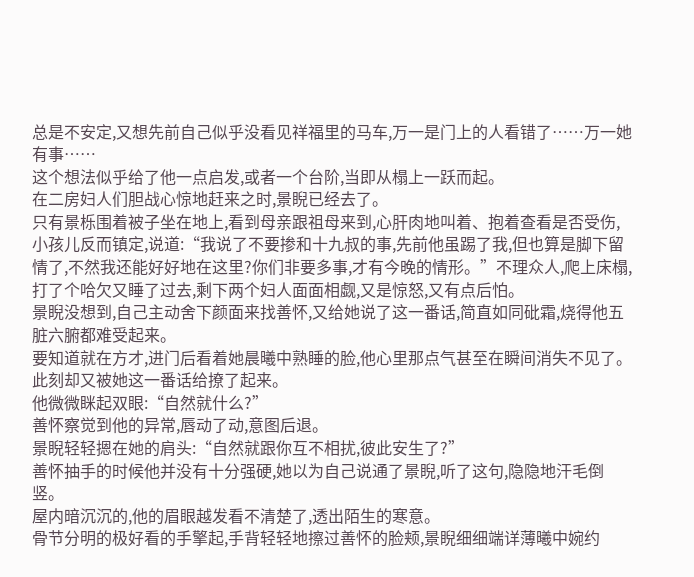总是不安定,又想先前自己似乎没看见祥福里的马车,万一是门上的人看错了……万一她有事……
这个想法似乎给了他一点启发,或者一个台阶,当即从榻上一跃而起。
在二房妇人们胆战心惊地赶来之时,景睨已经去了。
只有景栎围着被子坐在地上,看到母亲跟祖母来到,心肝肉地叫着、抱着查看是否受伤,小孩儿反而镇定,说道:“我说了不要掺和十九叔的事,先前他虽踢了我,但也算是脚下留情了,不然我还能好好地在这里?你们非要多事,才有今晚的情形。”不理众人,爬上床榻,打了个哈欠又睡了过去,剩下两个妇人面面相觑,又是惊怒,又有点后怕。
景睨没想到,自己主动舍下颜面来找善怀,又给她说了这一番话,简直如同砒霜,烧得他五脏六腑都难受起来。
要知道就在方才,进门后看着她晨曦中熟睡的脸,他心里那点气甚至在瞬间消失不见了。
此刻却又被她这一番话给撩了起来。
他微微眯起双眼:“自然就什么?”
善怀察觉到他的异常,唇动了动,意图后退。
景睨轻轻摁在她的肩头:“自然就跟你互不相扰,彼此安生了?”
善怀抽手的时候他并没有十分强硬,她以为自己说通了景睨,听了这句,隐隐地汗毛倒竖。
屋内暗沉沉的,他的眉眼越发看不清楚了,透出陌生的寒意。
骨节分明的极好看的手擎起,手背轻轻地擦过善怀的脸颊,景睨细细端详薄曦中婉约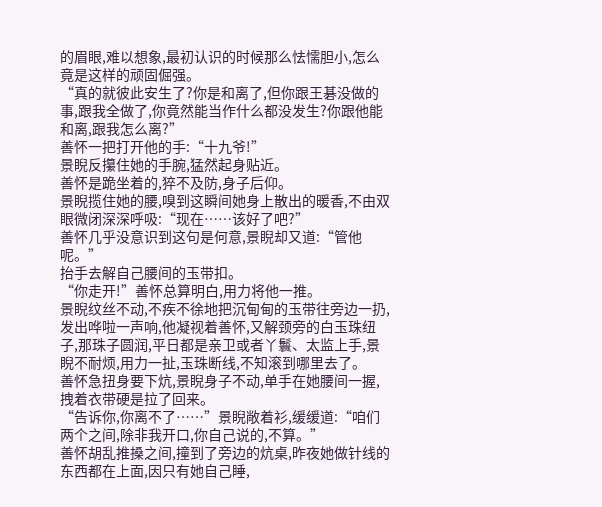的眉眼,难以想象,最初认识的时候那么怯懦胆小,怎么竟是这样的顽固倔强。
“真的就彼此安生了?你是和离了,但你跟王碁没做的事,跟我全做了,你竟然能当作什么都没发生?你跟他能和离,跟我怎么离?”
善怀一把打开他的手:“十九爷!”
景睨反攥住她的手腕,猛然起身贴近。
善怀是跪坐着的,猝不及防,身子后仰。
景睨揽住她的腰,嗅到这瞬间她身上散出的暖香,不由双眼微闭深深呼吸:“现在……该好了吧?”
善怀几乎没意识到这句是何意,景睨却又道:“管他呢。”
抬手去解自己腰间的玉带扣。
“你走开!”善怀总算明白,用力将他一推。
景睨纹丝不动,不疾不徐地把沉甸甸的玉带往旁边一扔,发出哗啦一声响,他凝视着善怀,又解颈旁的白玉珠纽子,那珠子圆润,平日都是亲卫或者丫鬟、太监上手,景睨不耐烦,用力一扯,玉珠断线,不知滚到哪里去了。
善怀急扭身要下炕,景睨身子不动,单手在她腰间一握,拽着衣带硬是拉了回来。
“告诉你,你离不了……”景睨敞着衫,缓缓道:“咱们两个之间,除非我开口,你自己说的,不算。”
善怀胡乱推搡之间,撞到了旁边的炕桌,昨夜她做针线的东西都在上面,因只有她自己睡,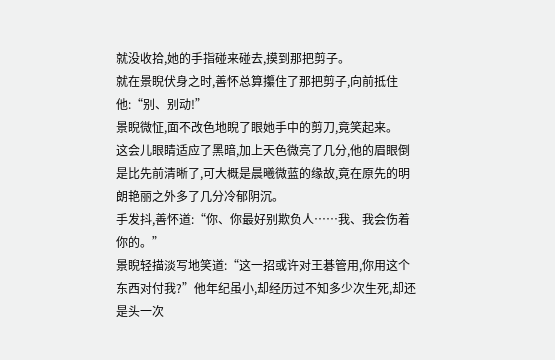就没收拾,她的手指碰来碰去,摸到那把剪子。
就在景睨伏身之时,善怀总算攥住了那把剪子,向前抵住他:“别、别动!”
景睨微怔,面不改色地睨了眼她手中的剪刀,竟笑起来。
这会儿眼睛适应了黑暗,加上天色微亮了几分,他的眉眼倒是比先前清晰了,可大概是晨曦微蓝的缘故,竟在原先的明朗艳丽之外多了几分冷郁阴沉。
手发抖,善怀道:“你、你最好别欺负人……我、我会伤着你的。”
景睨轻描淡写地笑道:“这一招或许对王碁管用,你用这个东西对付我?”他年纪虽小,却经历过不知多少次生死,却还是头一次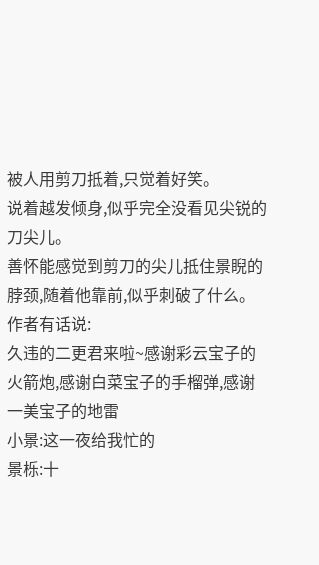被人用剪刀抵着,只觉着好笑。
说着越发倾身,似乎完全没看见尖锐的刀尖儿。
善怀能感觉到剪刀的尖儿抵住景睨的脖颈,随着他靠前,似乎刺破了什么。
作者有话说:
久违的二更君来啦~感谢彩云宝子的火箭炮,感谢白菜宝子的手榴弹,感谢一美宝子的地雷
小景:这一夜给我忙的
景栎:十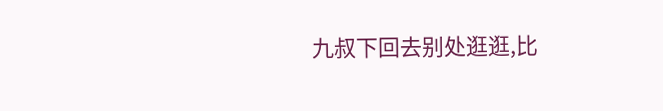九叔下回去别处逛逛,比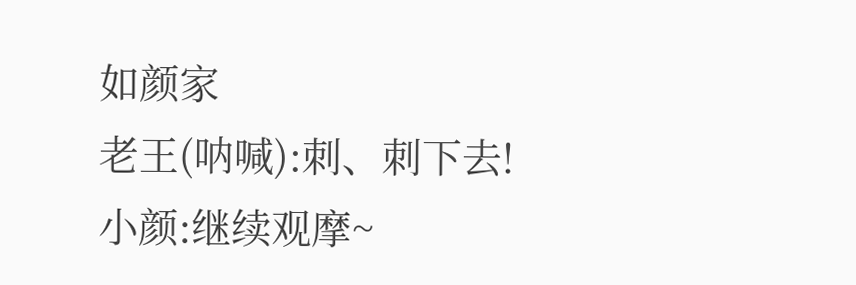如颜家
老王(呐喊):刺、刺下去!
小颜:继续观摩~